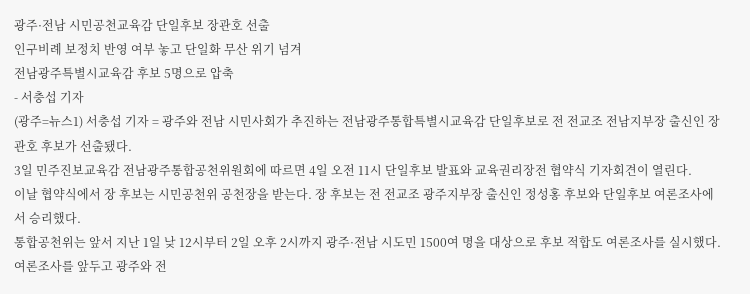광주·전남 시민공천교육감 단일후보 장관호 선출
인구비례 보정치 반영 여부 놓고 단일화 무산 위기 넘겨
전남광주특별시교육감 후보 5명으로 압축
- 서충섭 기자
(광주=뉴스1) 서충섭 기자 = 광주와 전남 시민사회가 추진하는 전남광주통합특별시교육감 단일후보로 전 전교조 전남지부장 출신인 장관호 후보가 선출됐다.
3일 민주진보교육감 전남광주통합공천위원회에 따르면 4일 오전 11시 단일후보 발표와 교육권리장전 협약식 기자회견이 열린다.
이날 협약식에서 장 후보는 시민공천위 공천장을 받는다. 장 후보는 전 전교조 광주지부장 출신인 정성홍 후보와 단일후보 여론조사에서 승리했다.
통합공천위는 앞서 지난 1일 낮 12시부터 2일 오후 2시까지 광주·전남 시도민 1500여 명을 대상으로 후보 적합도 여론조사를 실시했다.
여론조사를 앞두고 광주와 전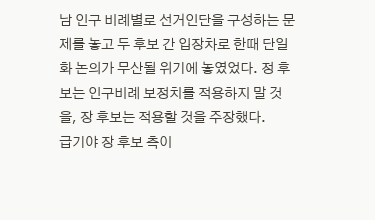남 인구 비례별로 선거인단을 구성하는 문제를 놓고 두 후보 간 입장차로 한때 단일화 논의가 무산될 위기에 놓였었다. 정 후보는 인구비례 보정치를 적용하지 말 것을, 장 후보는 적용할 것을 주장했다.
급기야 장 후보 측이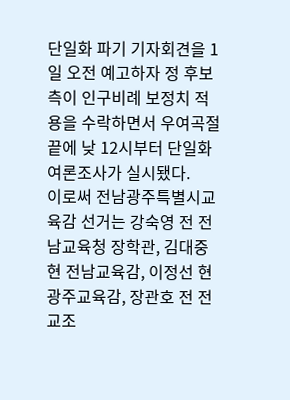단일화 파기 기자회견을 1일 오전 예고하자 정 후보 측이 인구비례 보정치 적용을 수락하면서 우여곡절 끝에 낮 12시부터 단일화 여론조사가 실시됐다.
이로써 전남광주특별시교육감 선거는 강숙영 전 전남교육청 장학관, 김대중 현 전남교육감, 이정선 현 광주교육감, 장관호 전 전교조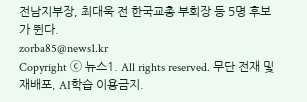전남지부장, 최대욱 전 한국교총 부회장 등 5명 후보가 뛴다.
zorba85@news1.kr
Copyright ⓒ 뉴스1. All rights reserved. 무단 전재 및 재배포, AI학습 이용금지.